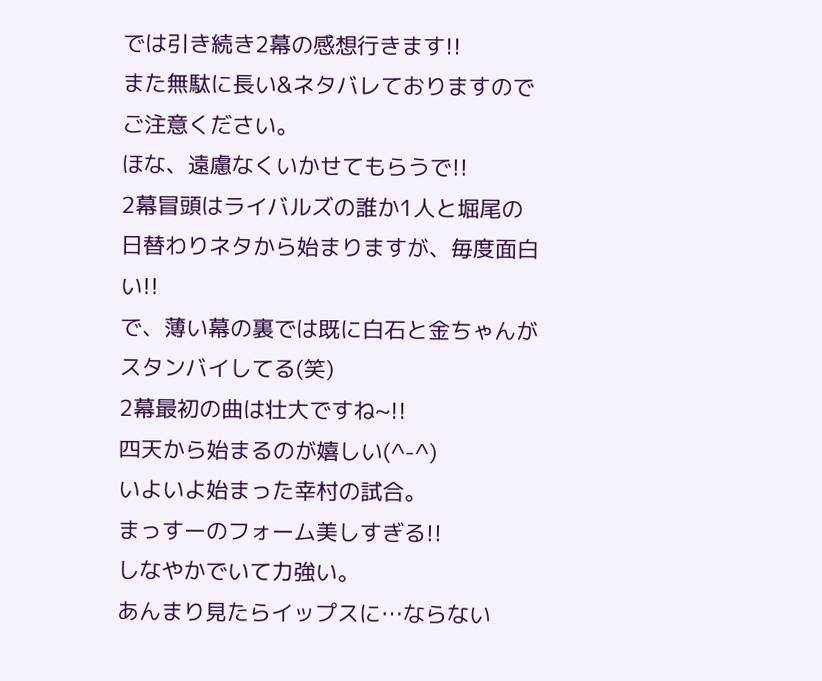では引き続き2幕の感想行きます!!
また無駄に長い&ネタバレておりますのでご注意ください。
ほな、遠慮なくいかせてもらうで!!
2幕冒頭はライバルズの誰か1人と堀尾の日替わりネタから始まりますが、毎度面白い!!
で、薄い幕の裏では既に白石と金ちゃんがスタンバイしてる(笑)
2幕最初の曲は壮大ですね~!!
四天から始まるのが嬉しい(^-^)
いよいよ始まった幸村の試合。
まっすーのフォーム美しすぎる!!
しなやかでいて力強い。
あんまり見たらイップスに…ならない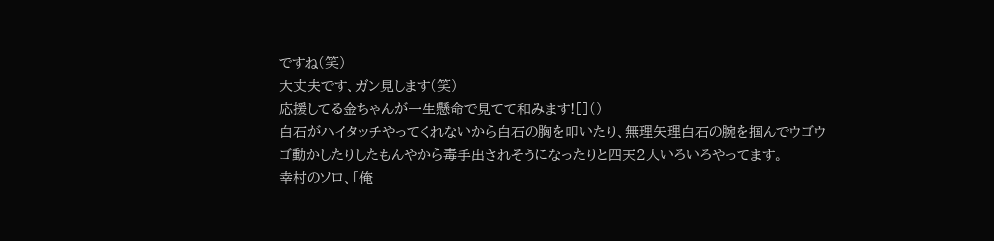ですね(笑)
大丈夫です、ガン見します(笑)
応援してる金ちゃんが一生懸命で見てて和みます![]()
白石がハイタッチやってくれないから白石の胸を叩いたり、無理矢理白石の腕を掴んでウゴウゴ動かしたりしたもんやから毒手出されそうになったりと四天2人いろいろやってます。
幸村のソロ、「俺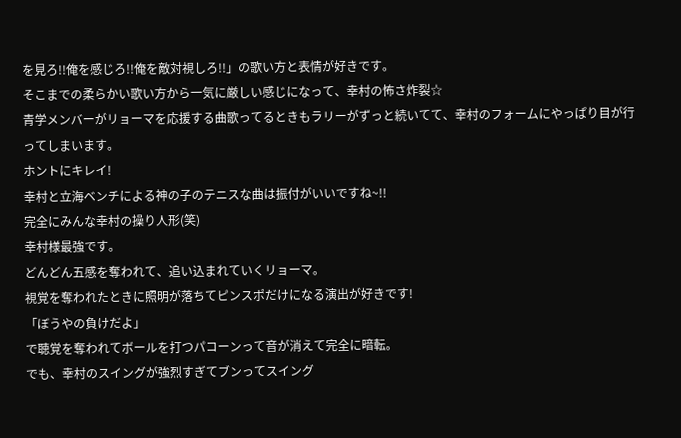を見ろ!!俺を感じろ!!俺を敵対視しろ!!」の歌い方と表情が好きです。
そこまでの柔らかい歌い方から一気に厳しい感じになって、幸村の怖さ炸裂☆
青学メンバーがリョーマを応援する曲歌ってるときもラリーがずっと続いてて、幸村のフォームにやっぱり目が行ってしまいます。
ホントにキレイ!
幸村と立海ベンチによる神の子のテニスな曲は振付がいいですね~!!
完全にみんな幸村の操り人形(笑)
幸村様最強です。
どんどん五感を奪われて、追い込まれていくリョーマ。
視覚を奪われたときに照明が落ちてピンスポだけになる演出が好きです!
「ぼうやの負けだよ」
で聴覚を奪われてボールを打つパコーンって音が消えて完全に暗転。
でも、幸村のスイングが強烈すぎてブンってスイング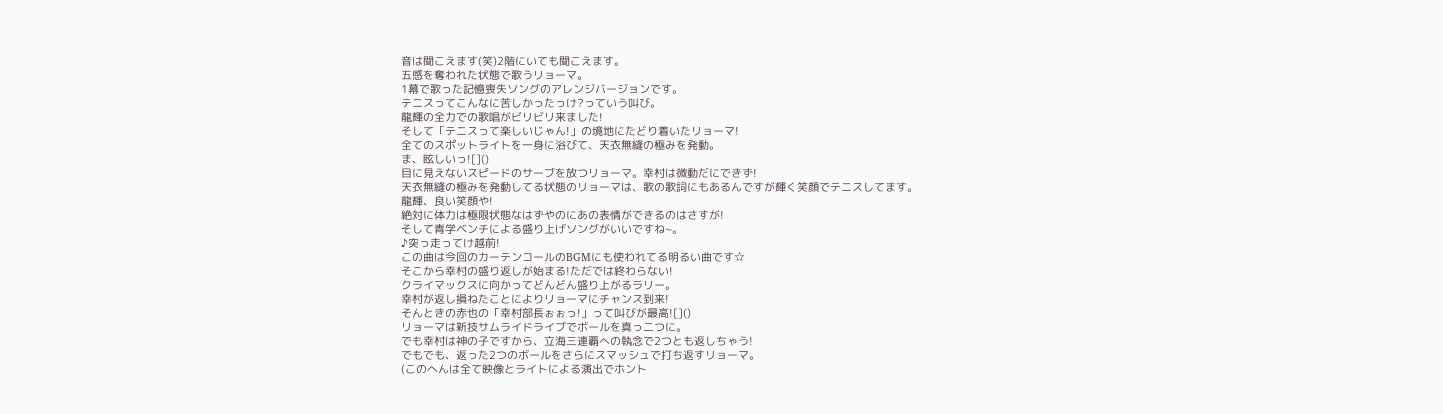音は聞こえます(笑)2階にいても聞こえます。
五感を奪われた状態で歌うリョーマ。
1幕で歌った記憶喪失ソングのアレンジバージョンです。
テニスってこんなに苦しかったっけ?っていう叫び。
龍輝の全力での歌唱がビリビリ来ました!
そして「テニスって楽しいじゃん!」の境地にたどり着いたリョーマ!
全てのスポットライトを一身に浴びて、天衣無縫の極みを発動。
ま、眩しいっ![]()
目に見えないスピードのサーブを放つリョーマ。幸村は微動だにできず!
天衣無縫の極みを発動してる状態のリョーマは、歌の歌詞にもあるんですが輝く笑顔でテニスしてます。
龍輝、良い笑顔や!
絶対に体力は極限状態なはずやのにあの表情ができるのはさすが!
そして青学ベンチによる盛り上げソングがいいですね~。
♪突っ走ってけ越前!
この曲は今回のカーテンコールのBGMにも使われてる明るい曲です☆
そこから幸村の盛り返しが始まる!ただでは終わらない!
クライマックスに向かってどんどん盛り上がるラリー。
幸村が返し損ねたことによりリョーマにチャンス到来!
そんときの赤也の「幸村部長ぉぉっ!」って叫びが最高![]()
リョーマは新技サムライドライブでボールを真っ二つに。
でも幸村は神の子ですから、立海三連覇への執念で2つとも返しちゃう!
でもでも、返った2つのボールをさらにスマッシュで打ち返すリョーマ。
(このへんは全て映像とライトによる演出でホント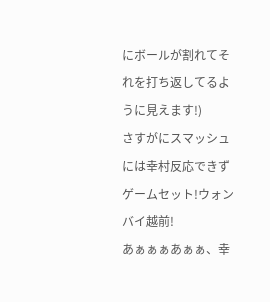にボールが割れてそれを打ち返してるように見えます!)
さすがにスマッシュには幸村反応できずゲームセット!ウォンバイ越前!
あぁぁぁあぁぁ、幸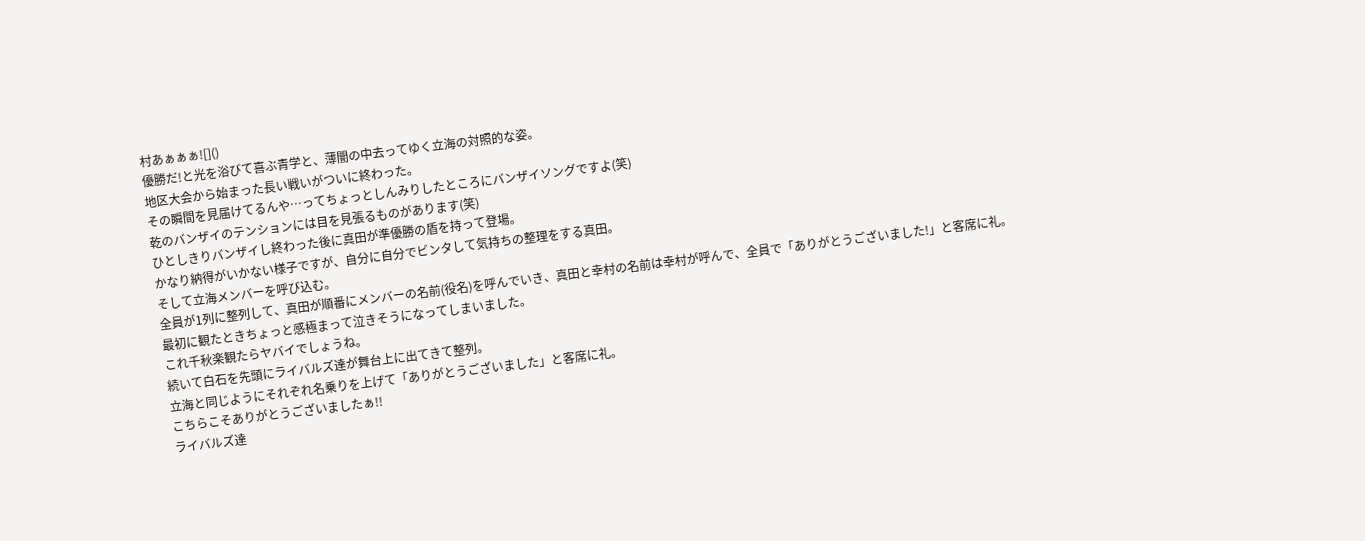村あぁぁぁ![]()
優勝だ!と光を浴びて喜ぶ青学と、薄闇の中去ってゆく立海の対照的な姿。
地区大会から始まった長い戦いがついに終わった。
その瞬間を見届けてるんや…ってちょっとしんみりしたところにバンザイソングですよ(笑)
乾のバンザイのテンションには目を見張るものがあります(笑)
ひとしきりバンザイし終わった後に真田が準優勝の盾を持って登場。
かなり納得がいかない様子ですが、自分に自分でビンタして気持ちの整理をする真田。
そして立海メンバーを呼び込む。
全員が1列に整列して、真田が順番にメンバーの名前(役名)を呼んでいき、真田と幸村の名前は幸村が呼んで、全員で「ありがとうございました!」と客席に礼。
最初に観たときちょっと感極まって泣きそうになってしまいました。
これ千秋楽観たらヤバイでしょうね。
続いて白石を先頭にライバルズ達が舞台上に出てきて整列。
立海と同じようにそれぞれ名乗りを上げて「ありがとうございました」と客席に礼。
こちらこそありがとうございましたぁ!!
ライバルズ達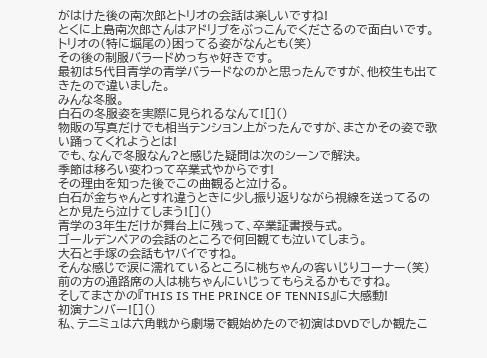がはけた後の南次郎とトリオの会話は楽しいですね!
とくに上島南次郎さんはアドリブをぶっこんでくださるので面白いです。
トリオの(特に堀尾の)困ってる姿がなんとも(笑)
その後の制服バラードめっちゃ好きです。
最初は5代目青学の青学バラードなのかと思ったんですが、他校生も出てきたので違いました。
みんな冬服。
白石の冬服姿を実際に見られるなんて![]()
物販の写真だけでも相当テンション上がったんですが、まさかその姿で歌い踊ってくれようとは!
でも、なんで冬服なん?と感じた疑問は次のシーンで解決。
季節は移ろい変わって卒業式やからです!
その理由を知った後でこの曲観ると泣ける。
白石が金ちゃんとすれ違うときに少し振り返りながら視線を送ってるのとか見たら泣けてしまう![]()
青学の3年生だけが舞台上に残って、卒業証書授与式。
ゴールデンペアの会話のところで何回観ても泣いてしまう。
大石と手塚の会話もヤバイですね。
そんな感じで涙に濡れているところに桃ちゃんの客いじりコーナー(笑)
前の方の通路席の人は桃ちゃんにいじってもらえるかもですね。
そしてまさかの『THIS IS THE PRINCE OF TENNIS』に大感動!
初演ナンバー![]()
私、テニミュは六角戦から劇場で観始めたので初演はDVDでしか観たこ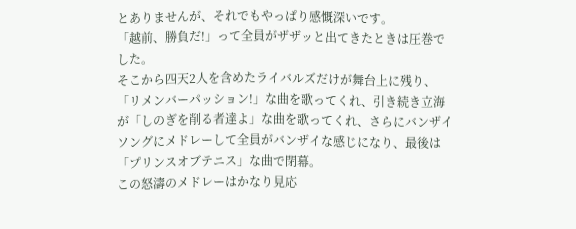とありませんが、それでもやっぱり感慨深いです。
「越前、勝負だ!」って全員がザザッと出てきたときは圧巻でした。
そこから四天2人を含めたライバルズだけが舞台上に残り、「リメンバーパッション!」な曲を歌ってくれ、引き続き立海が「しのぎを削る者達よ」な曲を歌ってくれ、さらにバンザイソングにメドレーして全員がバンザイな感じになり、最後は「プリンスオブテニス」な曲で閉幕。
この怒濤のメドレーはかなり見応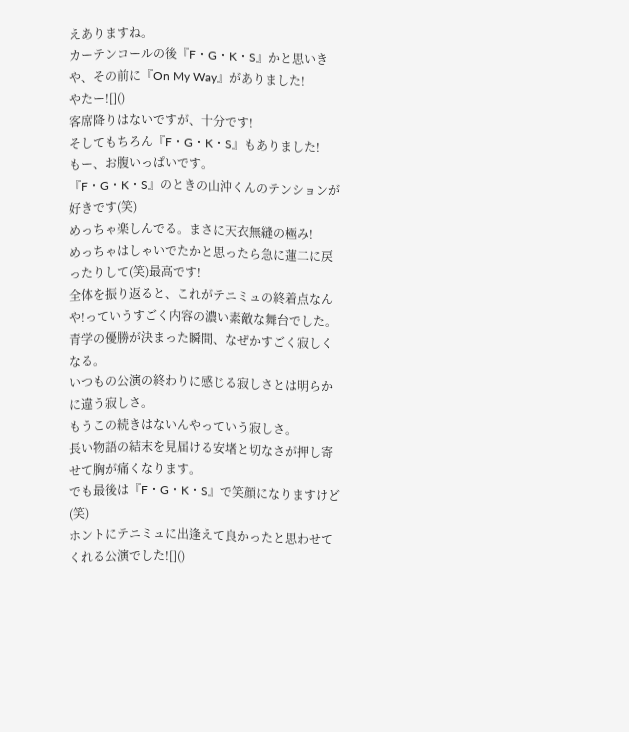えありますね。
カーテンコールの後『F・G・K・S』かと思いきや、その前に『On My Way』がありました!
やたー![]()
客席降りはないですが、十分です!
そしてもちろん『F・G・K・S』もありました!
もー、お腹いっぱいです。
『F・G・K・S』のときの山沖くんのテンションが好きです(笑)
めっちゃ楽しんでる。まさに天衣無縫の極み!
めっちゃはしゃいでたかと思ったら急に蓮二に戻ったりして(笑)最高です!
全体を振り返ると、これがテニミュの終着点なんや!っていうすごく内容の濃い素敵な舞台でした。
青学の優勝が決まった瞬間、なぜかすごく寂しくなる。
いつもの公演の終わりに感じる寂しさとは明らかに違う寂しさ。
もうこの続きはないんやっていう寂しさ。
長い物語の結末を見届ける安堵と切なさが押し寄せて胸が痛くなります。
でも最後は『F・G・K・S』で笑顔になりますけど(笑)
ホントにテニミュに出逢えて良かったと思わせてくれる公演でした![]()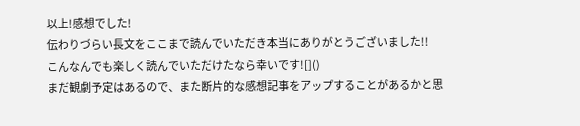以上!感想でした!
伝わりづらい長文をここまで読んでいただき本当にありがとうございました!!
こんなんでも楽しく読んでいただけたなら幸いです![]()
まだ観劇予定はあるので、また断片的な感想記事をアップすることがあるかと思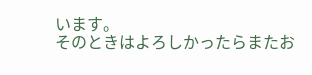います。
そのときはよろしかったらまたお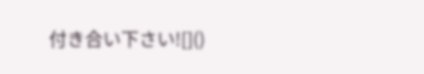付き合い下さい![]()